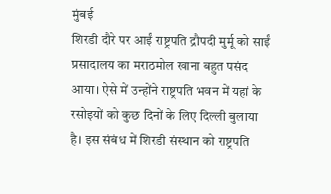मुंबई
शिरडी दौरे पर आईं राष्ट्रपति द्रौपदी मुर्मू को साईं प्रसादालय का मराठमोल खाना बहुत पसंद आया। ऐसे में उन्होंने राष्ट्रपति भवन में यहां के रसोइयों को कुछ दिनों के लिए दिल्ली बुलाया है। इस संबंध में शिरडी संस्थान को राष्ट्रपति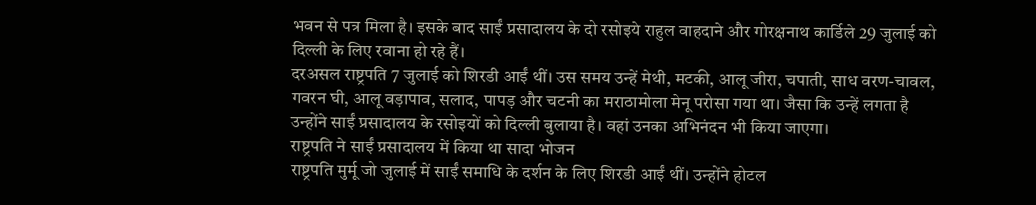भवन से पत्र मिला है। इसके बाद साईं प्रसादालय के दो रसोइये राहुल वाहदाने और गोरक्षनाथ कार्डिले 29 जुलाई को दिल्ली के लिए रवाना हो रहे हैं।
दरअसल राष्ट्रपति 7 जुलाई को शिरडी आईं थीं। उस समय उन्हें मेथी, मटकी, आलू जीरा, चपाती, साध वरण-चावल, गवरन घी, आलू वड़ापाव, सलाद, पापड़ और चटनी का मराठामोला मेनू परोसा गया था। जैसा कि उन्हें लगता है उन्होंने साईं प्रसादालय के रसोइयों को दिल्ली बुलाया है। वहां उनका अभिनंदन भी किया जाएगा।
राष्ट्रपति ने साईं प्रसादालय में किया था सादा भोजन
राष्ट्रपति मुर्मू जो जुलाई में साईं समाधि के दर्शन के लिए शिरडी आईं थीं। उन्होंने होटल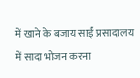में खाने के बजाय साईं प्रसादालय में सादा भोजन करना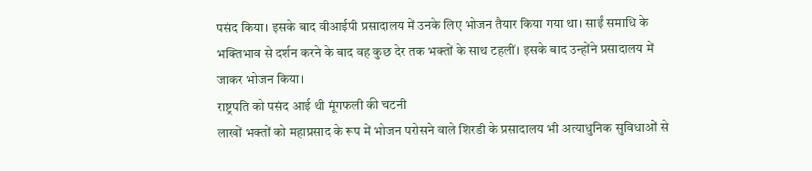पसंद किया। इसके बाद वीआईपी प्रसादालय में उनके लिए भोजन तैयार किया गया था। साईं समाधि के भक्तिभाव से दर्शन करने के बाद वह कुछ देर तक भक्तों के साथ टहलीं। इसके बाद उन्होंने प्रसादालय में जाकर भोजन किया।
राष्ट्रपति को पसंद आई थी मूंगफली की चटनी
लाखों भक्तों को महाप्रसाद के रूप में भोजन परोसने वाले शिरडी के प्रसादालय भी अत्याधुनिक सुविधाओं से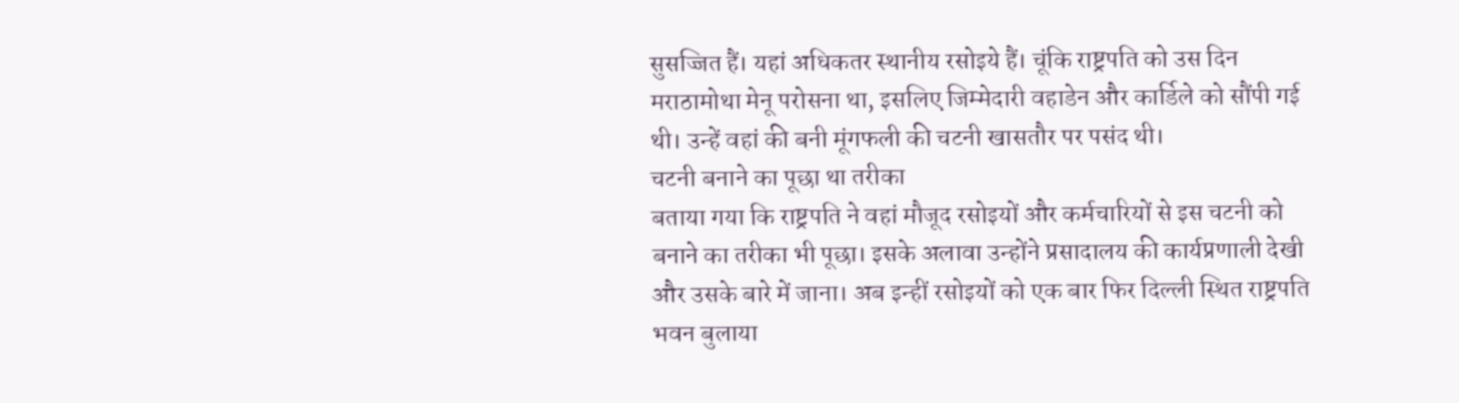सुसज्जित हैं। यहां अधिकतर स्थानीय रसोइये हैं। चूंकि राष्ट्रपति को उस दिन मराठामोथा मेनू परोसना था, इसलिए जिम्मेदारी वहाडेन और कार्डिले को सौंपी गई थी। उन्हें वहां की बनी मूंगफली की चटनी खासतौर पर पसंद थी।
चटनी बनाने का पूछा था तरीका
बताया गया कि राष्ट्रपति ने वहां मौजूद रसोइयों और कर्मचारियों से इस चटनी को बनाने का तरीका भी पूछा। इसके अलावा उन्होंने प्रसादालय की कार्यप्रणाली देखी और उसके बारे में जाना। अब इन्हीं रसोइयों को एक बार फिर दिल्ली स्थित राष्ट्रपति भवन बुलाया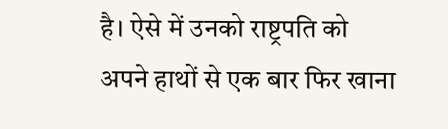है। ऐसे में उनको राष्ट्रपति को अपने हाथों से एक बार फिर खाना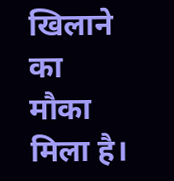खिलाने का मौका मिला है।